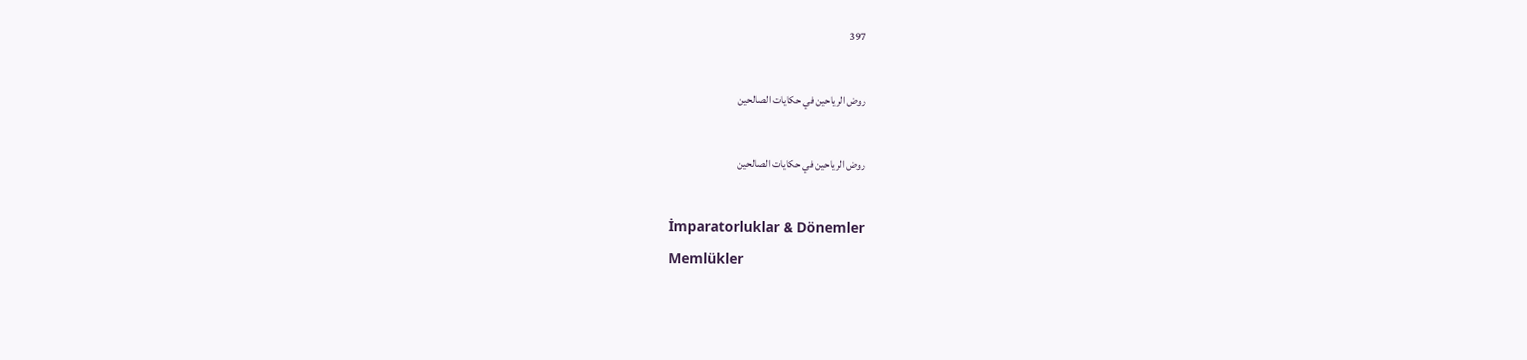397

روض الرياحين في حكايات الصالحين

روض الرياحين في حكايات الصالحين

İmparatorluklar & Dönemler
Memlükler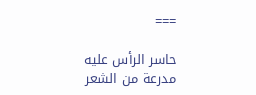===

حاسر الرأس عليه مدرعة من الشعر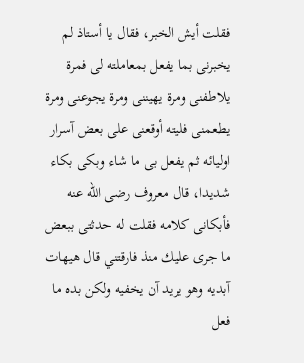فقلت أيش الخبر، فقال يا أستاذ لم يخبرنى بما يفعل بمعاملته لى فمرة يلاطفنى ومرة يهيننى ومرة يجوعنى ومرة يطعمنى فليته أوقعنى على بعض آسرار اوليائه ثم يفعل بى ما شاء وبكى بكاء شديدا، قال معروف رضى الله عنه فأبكانى كلامه فقلت له حدثتى ببعض ما جرى عليك منذ فارقتني قال هيهات آبديه وهو يريد آن يخفيه ولكن بده ما فعل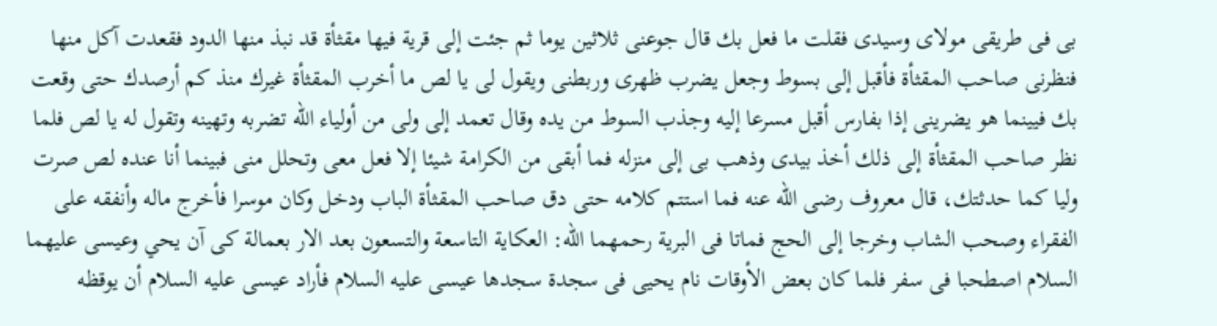بى فى طريقى مولاى وسيدى فقلت ما فعل بك قال جوعنى ثلاثين يوما ثم جئت إلى قرية فيها مقثأة قد نبذ منها الدود فقعدت آكل منها فنظرنى صاحب المقثأة فأقبل إلى بسوط وجعل يضرب ظهرى وربطنى ويقول لى يا لص ما أخرب المقثأة غيرك منذ كم أرصدك حتى وقعت بك فيينما هو يضرينى إذا بفارس أقبل مسرعا إليه وجذب السوط من يده وقال تعمد إلى ولى من أولياء الله تضربه وتهينه وتقول له يا لص فلما نظر صاحب المقثأة إلى ذلك أخذ بيدى وذهب بى إلى منزله فما أبقى من الكرامة شيئا إلا فعل معى وتحلل منى فبينما أنا عنده لص صرت وليا كما حدثتك، قال معروف رضى الله عنه فما استتم كلامه حتى دق صاحب المقثأة الباب ودخل وكان موسرا فأخرج ماله وأنفقه على الفقراء وصحب الشاب وخرجا إلى الحج فماتا فى البرية رحمهما الله: العكاية التاسعة والتسعون بعد الار بعمالة كى آن يحي وعيسى عليهما السلام اصطحبا فى سفر فلما كان بعض الأوقات نام يحيى فى سجدة سجدها عيسى عليه السلام فأراد عيسى عليه السلام أن يوقظه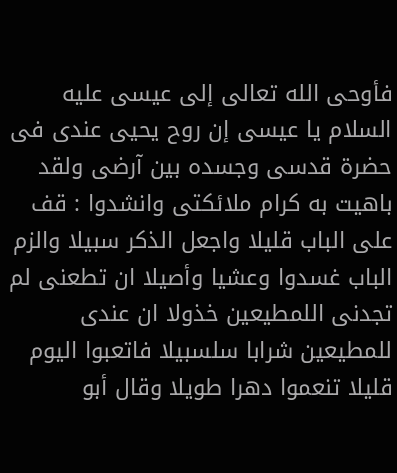فأوحى الله تعالى إلى عيسى عليه السلام يا عيسى إن روح يحيى عندى فى حضرة قدسى وجسده بين آرضى ولقد باهيت به كرام ملائكتى وانشدوا : قف على الباب قليلا واجعل الذكر سبيلا والزم الباب غسدوا وعشيا وأصيلا ان تطعنى لم تجدنى اللمطيعين خذولا ان عندى للمطيعين شرابا سلسبيلا فاتعبوا اليوم قليلا تنعموا دهرا طويلا وقال أبو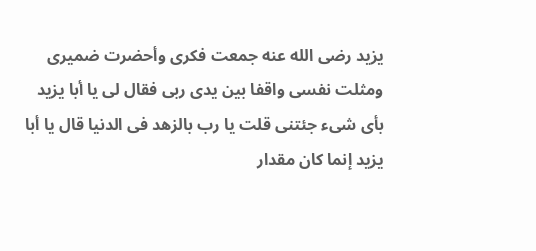يزيد رضى الله عنه جمعت فكرى وأحضرت ضميرى ومثلت نفسى واقفا بين يدى ربى فقال لى يا أبا يزيد بأى شىء جئتنى قلت يا رب بالزهد فى الدنيا قال يا أبا يزيد إنما كان مقدار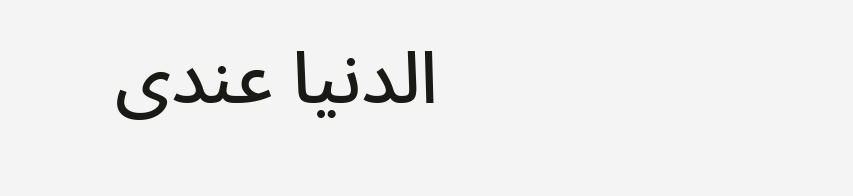الدنيا عندى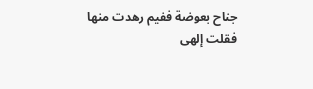جناح بعوضة ففيم رهدت منها فقلت إلهى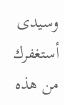وسيدى أستغفرك من هذه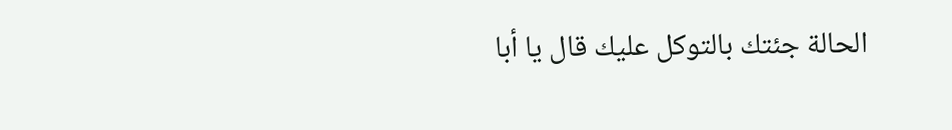الحالة جئتك بالتوكل عليك قال يا أبا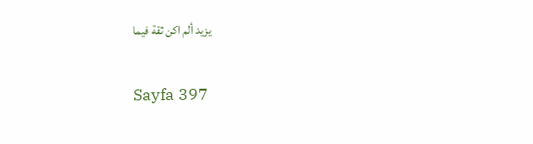يزيد ألم اكن ثقة فيما

Sayfa 397